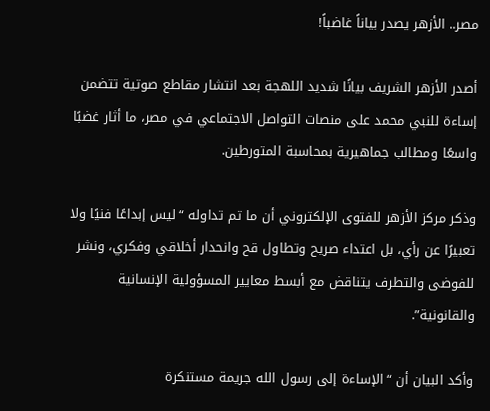مصر.. الأزهر يصدر بياناً غاضباً!

أصدر الأزهر الشريف بيانًا شديد اللهجة بعد انتشار مقاطع صوتية تتضمن إساءة للنبي محمد على منصات التواصل الاجتماعي في مصر، ما أثار غضبًا واسعًا ومطالب جماهيرية بمحاسبة المتورطين.

وذكر مركز الأزهر للفتوى الإلكتروني أن ما تم تداوله “ليس إبداعًا فنيًا ولا تعبيرًا عن رأي، بل اعتداء صريح وتطاول قح وانحدار أخلاقي وفكري، ونشر للفوضى والتطرف يتناقض مع أبسط معايير المسؤولية الإنسانية والقانونية”.

وأكد البيان أن “الإساءة إلى رسول الله جريمة مستنكرة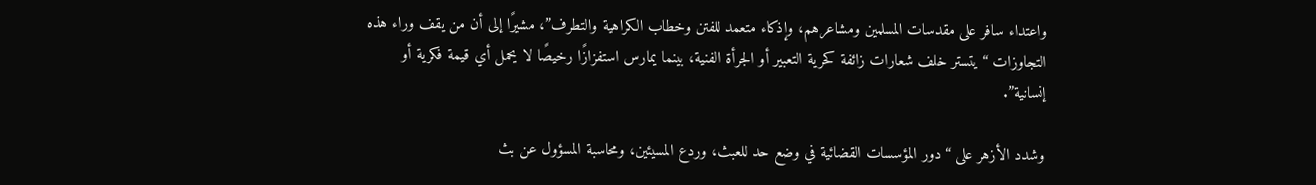واعتداء سافر على مقدسات المسلمين ومشاعرهم، وإذكاء متعمد للفتن وخطاب الكراهية والتطرف”، مشيرًا إلى أن من يقف وراء هذه التجاوزات “يتستر خلف شعارات زائفة كحرية التعبير أو الجرأة الفنية، بينما يمارس استفزازًا رخيصًا لا يحمل أي قيمة فكرية أو إنسانية”.

وشدد الأزهر على “دور المؤسسات القضائية في وضع حد للعبث، وردع المسيئين، ومحاسبة المسؤول عن بث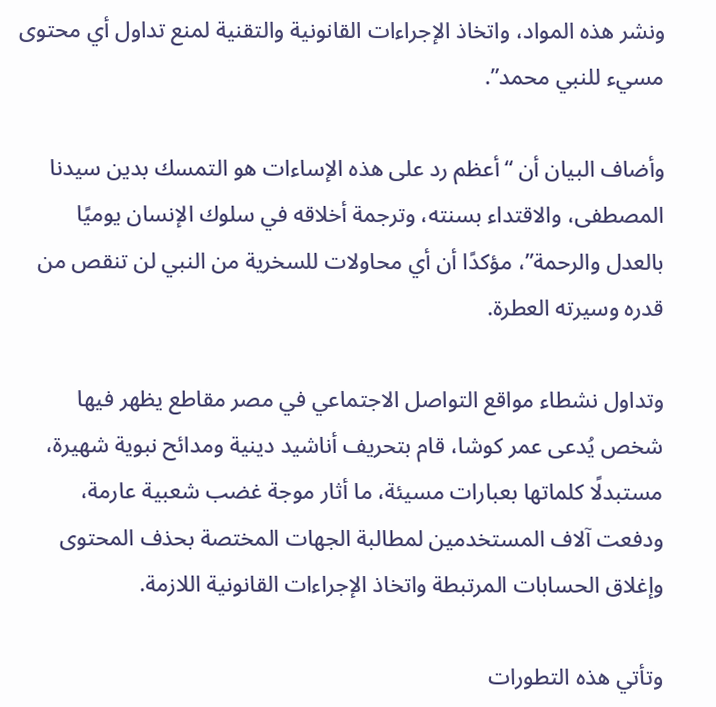ونشر هذه المواد، واتخاذ الإجراءات القانونية والتقنية لمنع تداول أي محتوى مسيء للنبي محمد”.

وأضاف البيان أن “أعظم رد على هذه الإساءات هو التمسك بدين سيدنا المصطفى، والاقتداء بسنته، وترجمة أخلاقه في سلوك الإنسان يوميًا بالعدل والرحمة”، مؤكدًا أن أي محاولات للسخرية من النبي لن تنقص من قدره وسيرته العطرة.

وتداول نشطاء مواقع التواصل الاجتماعي في مصر مقاطع يظهر فيها شخص يُدعى عمر كوشا، قام بتحريف أناشيد دينية ومدائح نبوية شهيرة، مستبدلًا كلماتها بعبارات مسيئة، ما أثار موجة غضب شعبية عارمة، ودفعت آلاف المستخدمين لمطالبة الجهات المختصة بحذف المحتوى وإغلاق الحسابات المرتبطة واتخاذ الإجراءات القانونية اللازمة.

وتأتي هذه التطورات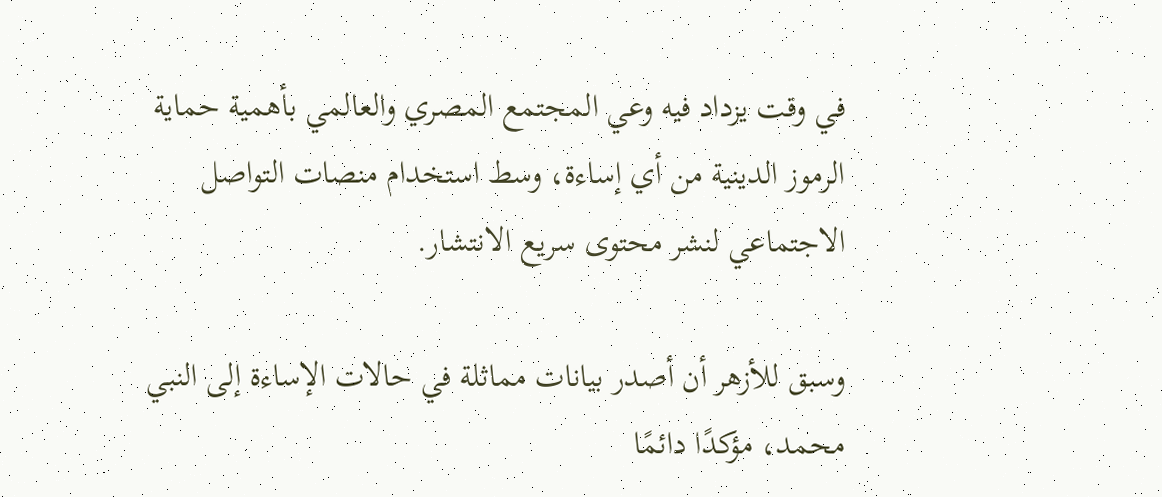في وقت يزداد فيه وعي المجتمع المصري والعالمي بأهمية حماية الرموز الدينية من أي إساءة، وسط استخدام منصات التواصل الاجتماعي لنشر محتوى سريع الانتشار.

وسبق للأزهر أن أصدر بيانات مماثلة في حالات الإساءة إلى النبي محمد، مؤكدًا دائمًا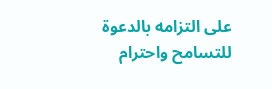على التزامه بالدعوة للتسامح واحترام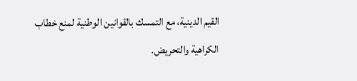القيم الدينية، مع التمسك بالقوانين الوطنية لمنع خطاب الكراهية والتحريض.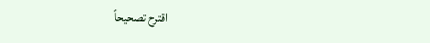اقترح تصحيحاً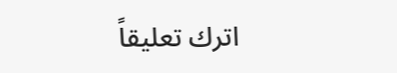اترك تعليقاً